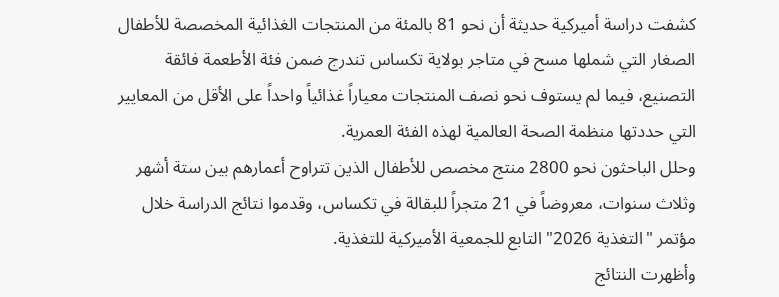كشفت دراسة أميركية حديثة أن نحو 81 بالمئة من المنتجات الغذائية المخصصة للأطفال الصغار التي شملها مسح في متاجر بولاية تكساس تندرج ضمن فئة الأطعمة فائقة التصنيع، فيما لم يستوف نحو نصف المنتجات معياراً غذائياً واحداً على الأقل من المعايير التي حددتها منظمة الصحة العالمية لهذه الفئة العمرية.
وحلل الباحثون نحو 2800 منتج مخصص للأطفال الذين تتراوح أعمارهم بين ستة أشهر وثلاث سنوات، معروضاً في 21 متجراً للبقالة في تكساس، وقدموا نتائج الدراسة خلال مؤتمر "التغذية 2026" التابع للجمعية الأميركية للتغذية.
وأظهرت النتائج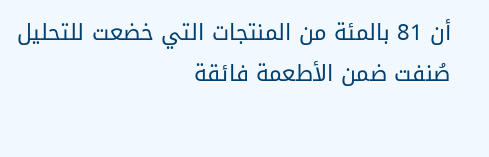أن 81 بالمئة من المنتجات التي خضعت للتحليل صُنفت ضمن الأطعمة فائقة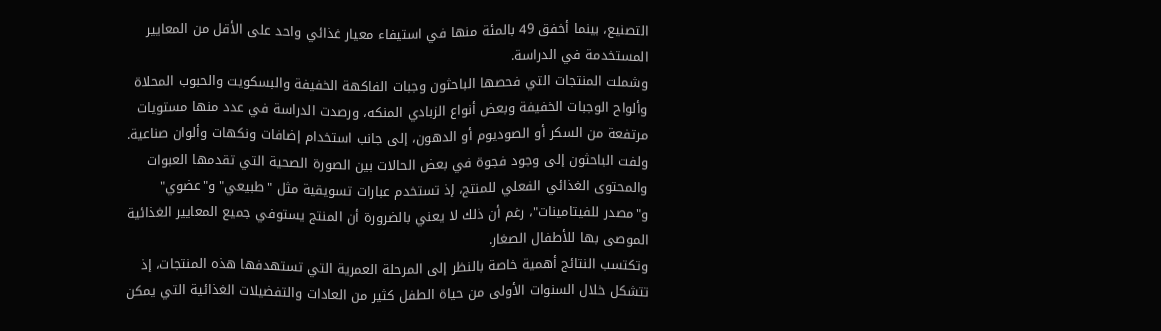التصنيع، بينما أخفق 49 بالمئة منها في استيفاء معيار غذائي واحد على الأقل من المعايير المستخدمة في الدراسة.
وشملت المنتجات التي فحصها الباحثون وجبات الفاكهة الخفيفة والبسكويت والحبوب المحلاة وألواح الوجبات الخفيفة وبعض أنواع الزبادي المنكه، ورصدت الدراسة في عدد منها مستويات مرتفعة من السكر أو الصوديوم أو الدهون، إلى جانب استخدام إضافات ونكهات وألوان صناعية.
ولفت الباحثون إلى وجود فجوة في بعض الحالات بين الصورة الصحية التي تقدمها العبوات والمحتوى الغذائي الفعلي للمنتج، إذ تستخدم عبارات تسويقية مثل "طبيعي" و"عضوي" و"مصدر للفيتامينات"، رغم أن ذلك لا يعني بالضرورة أن المنتج يستوفي جميع المعايير الغذائية الموصى بها للأطفال الصغار.
وتكتسب النتائج أهمية خاصة بالنظر إلى المرحلة العمرية التي تستهدفها هذه المنتجات، إذ تتشكل خلال السنوات الأولى من حياة الطفل كثير من العادات والتفضيلات الغذائية التي يمكن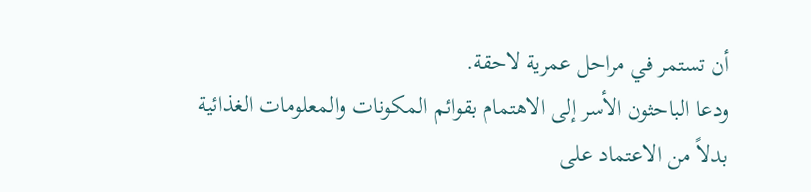أن تستمر في مراحل عمرية لاحقة.
ودعا الباحثون الأسر إلى الاهتمام بقوائم المكونات والمعلومات الغذائية بدلاً من الاعتماد على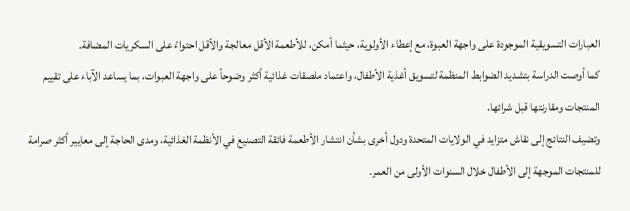العبارات التسويقية الموجودة على واجهة العبوة، مع إعطاء الأولوية، حيثما أمكن، للأطعمة الأقل معالجة والأقل احتواءً على السكريات المضافة.
كما أوصت الدراسة بتشديد الضوابط المنظمة لتسويق أغذية الأطفال، واعتماد ملصقات غذائية أكثر وضوحاً على واجهة العبوات، بما يساعد الآباء على تقييم المنتجات ومقارنتها قبل شرائها.
وتضيف النتائج إلى نقاش متزايد في الولايات المتحدة ودول أخرى بشأن انتشار الأطعمة فائقة التصنيع في الأنظمة الغذائية، ومدى الحاجة إلى معايير أكثر صرامة للمنتجات الموجهة إلى الأطفال خلال السنوات الأولى من العمر.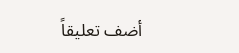أضف تعليقاً